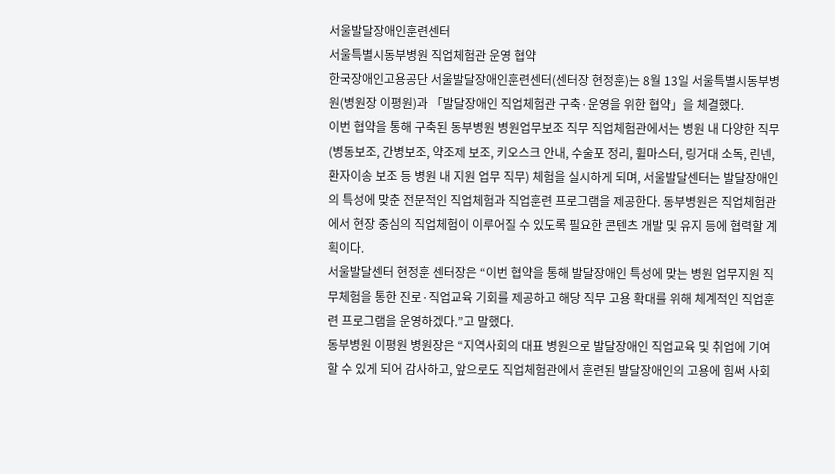서울발달장애인훈련센터
서울특별시동부병원 직업체험관 운영 협약
한국장애인고용공단 서울발달장애인훈련센터(센터장 현정훈)는 8월 13일 서울특별시동부병원(병원장 이평원)과 「발달장애인 직업체험관 구축·운영을 위한 협약」을 체결했다.
이번 협약을 통해 구축된 동부병원 병원업무보조 직무 직업체험관에서는 병원 내 다양한 직무(병동보조, 간병보조, 약조제 보조, 키오스크 안내, 수술포 정리, 휠마스터, 링거대 소독, 린넨, 환자이송 보조 등 병원 내 지원 업무 직무) 체험을 실시하게 되며, 서울발달센터는 발달장애인의 특성에 맞춘 전문적인 직업체험과 직업훈련 프로그램을 제공한다. 동부병원은 직업체험관에서 현장 중심의 직업체험이 이루어질 수 있도록 필요한 콘텐츠 개발 및 유지 등에 협력할 계획이다.
서울발달센터 현정훈 센터장은 “이번 협약을 통해 발달장애인 특성에 맞는 병원 업무지원 직무체험을 통한 진로·직업교육 기회를 제공하고 해당 직무 고용 확대를 위해 체계적인 직업훈련 프로그램을 운영하겠다.”고 말했다.
동부병원 이평원 병원장은 “지역사회의 대표 병원으로 발달장애인 직업교육 및 취업에 기여할 수 있게 되어 감사하고, 앞으로도 직업체험관에서 훈련된 발달장애인의 고용에 힘써 사회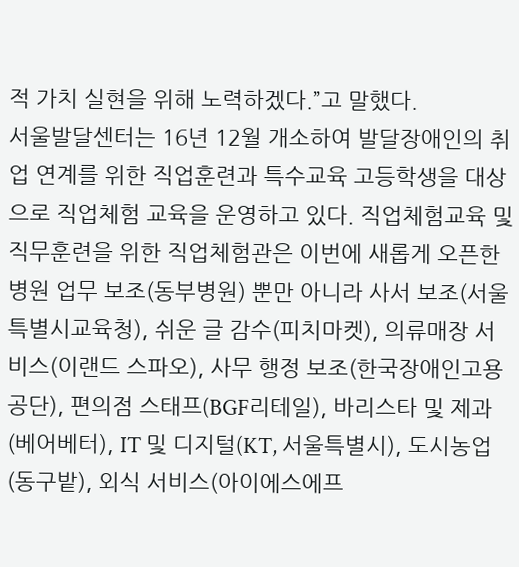적 가치 실현을 위해 노력하겠다.”고 말했다.
서울발달센터는 16년 12월 개소하여 발달장애인의 취업 연계를 위한 직업훈련과 특수교육 고등학생을 대상으로 직업체험 교육을 운영하고 있다. 직업체험교육 및 직무훈련을 위한 직업체험관은 이번에 새롭게 오픈한 병원 업무 보조(동부병원) 뿐만 아니라 사서 보조(서울특별시교육청), 쉬운 글 감수(피치마켓), 의류매장 서비스(이랜드 스파오), 사무 행정 보조(한국장애인고용공단), 편의점 스태프(BGF리테일), 바리스타 및 제과(베어베터), IT 및 디지털(KT, 서울특별시), 도시농업(동구밭), 외식 서비스(아이에스에프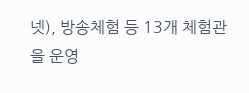넷), 방송체험 등 13개 체험관을 운영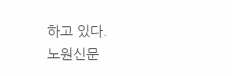하고 있다.
노원신문